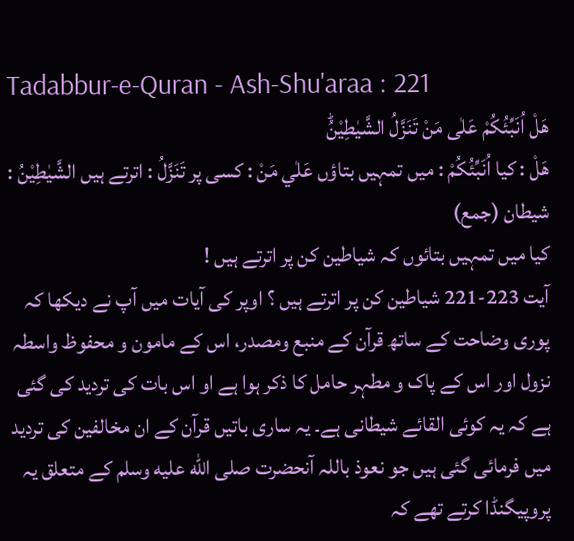Tadabbur-e-Quran - Ash-Shu'araa : 221
هَلْ اُنَبِّئُكُمْ عَلٰى مَنْ تَنَزَّلُ الشَّیٰطِیْنُؕ
هَلْ : کیا اُنَبِّئُكُمْ : میں تمہیں بتاؤں عَلٰي مَنْ : کسی پر تَنَزَّلُ : اترتے ہیں الشَّيٰطِيْنُ : شیطان (جمع)
کیا میں تمہیں بتائوں کہ شیاطین کن پر اترتے ہیں !
آیت 223-221 شیاطین کن پر اترتے ہیں ؟ اوپر کی آیات میں آپ نے دیکھا کہ پوری وضاحت کے ساتھ قرآن کے منبع ومصدر، اس کے مامون و محفوظ واسطہ نزول اور اس کے پاک و مطہر حامل کا ذکر ہوا ہے او اس بات کی تردید کی گئی ہے کہ یہ کوئی القائے شیطانی ہے۔ یہ ساری باتیں قرآن کے ان مخالفین کی تردید میں فرمائی گئی ہیں جو نعوذ باللہ آنحضرت صلى الله عليه وسلم کے متعلق یہ پروپیگنڈا کرتے تھے کہ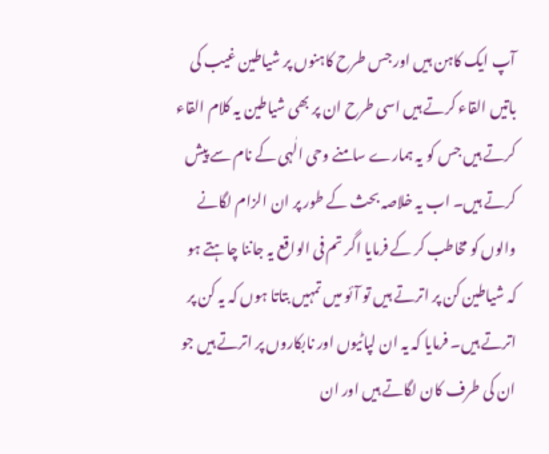آپ ایک کاہن ہیں اور جس طرح کاہنوں پر شیاطین غیب کی باتیں القاء کرتے ہیں اسی طرح ان پر بھی شیاطین یہ کلام القاء کرتے ہیں جس کو یہ ہمارے سامنے وحی الٰہی کے نام سے پیش کرتے ہیں۔ اب یہ خلاصہ بحث کے طور پر ان الزام لگانے والوں کو مخاطب کر کے فرمایا اگر تم فی الواقع یہ جاننا چاہتے ہو کہ شیاطین کن پر اترتے ہیں تو آئو میں تمہیں بتاتا ہوں کہ یہ کن پر اترتے ہیں۔ فرمایا کہ یہ ان لپاٹیوں اور نابکاروں پر اترتے ہیں جو ان کی طرف کان لگاتے ہیں اور ان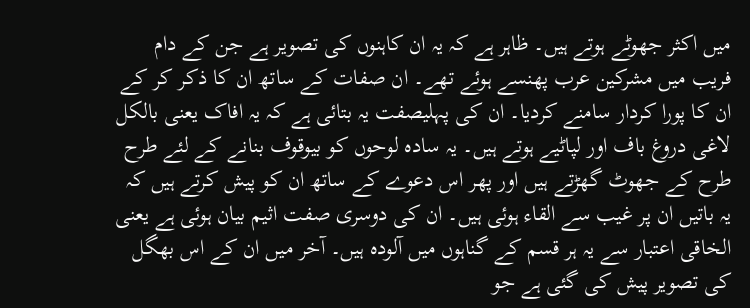میں اکثر جھوٹے ہوتے ہیں۔ ظاہر ہے کہ یہ ان کاہنوں کی تصویر ہے جن کے دام فریب میں مشرکین عرب پھنسے ہوئے تھے۔ ان صفات کے ساتھ ان کا ذکر کر کے ان کا پورا کردار سامنے کردیا۔ ان کی پہلیصفت یہ بتائی ہے کہ یہ افاک یعنی بالکل لاغی دروغ باف اور لپاٹیے ہوتے ہیں۔ یہ سادہ لوحوں کو بیوقوف بنانے کے لئے طرح طرح کے جھوٹ گھڑتے ہیں اور پھر اس دعوے کے ساتھ ان کو پیش کرتے ہیں کہ یہ باتیں ان پر غیب سے القاء ہوئی ہیں۔ ان کی دوسری صفت اثیم بیان ہوئی ہے یعنی الخاقی اعتبار سے یہ ہر قسم کے گناہوں میں آلودہ ہیں۔ آخر میں ان کے اس بھگل کی تصویر پیش کی گئی ہے جو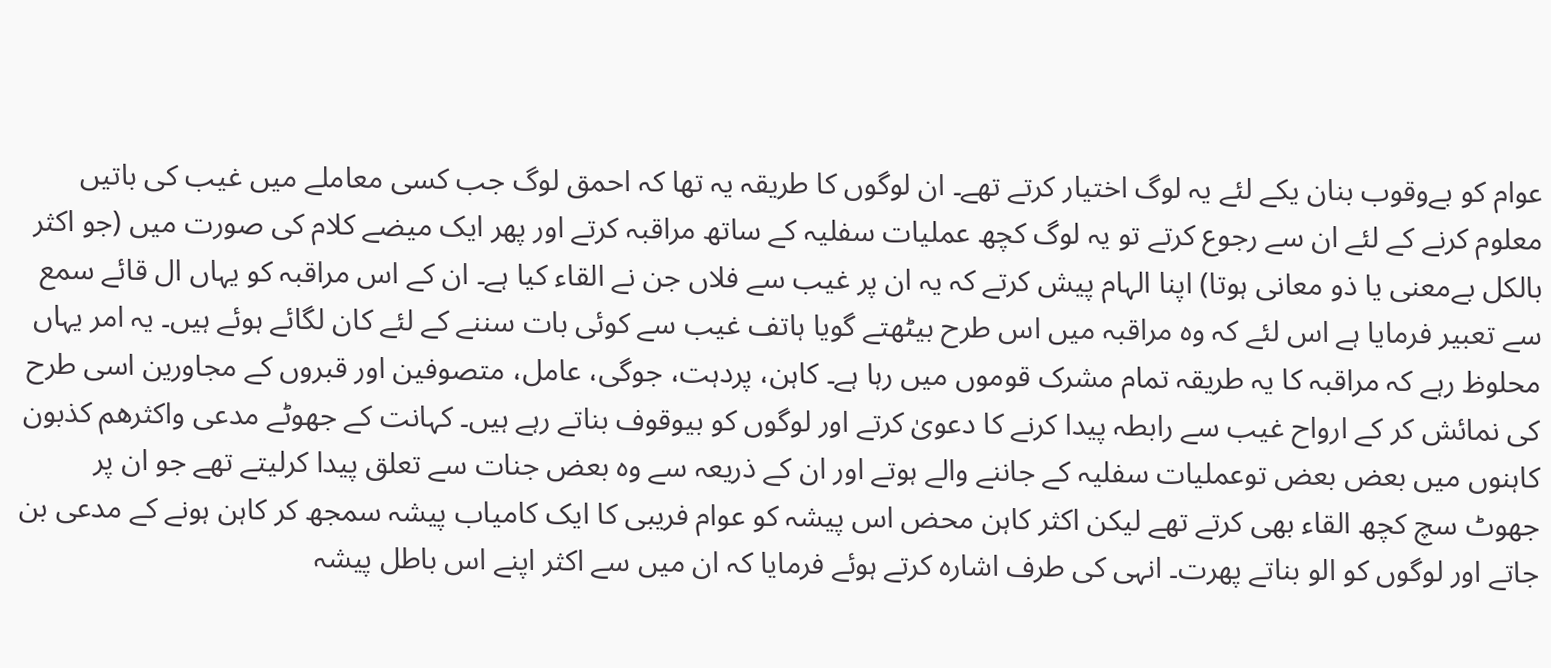عوام کو بےوقوب بنان یکے لئے یہ لوگ اختیار کرتے تھے۔ ان لوگوں کا طریقہ یہ تھا کہ احمق لوگ جب کسی معاملے میں غیب کی باتیں معلوم کرنے کے لئے ان سے رجوع کرتے تو یہ لوگ کچھ عملیات سفلیہ کے ساتھ مراقبہ کرتے اور پھر ایک میضے کلام کی صورت میں (جو اکثر بالکل بےمعنی یا ذو معانی ہوتا) اپنا الہام پیش کرتے کہ یہ ان پر غیب سے فلاں جن نے القاء کیا ہے۔ ان کے اس مراقبہ کو یہاں ال قائے سمع سے تعبیر فرمایا ہے اس لئے کہ وہ مراقبہ میں اس طرح بیٹھتے گویا ہاتف غیب سے کوئی بات سننے کے لئے کان لگائے ہوئے ہیں۔ یہ امر یہاں محلوظ رہے کہ مراقبہ کا یہ طریقہ تمام مشرک قوموں میں رہا ہے۔ کاہن، پردہت، جوگی، عامل، متصوفین اور قبروں کے مجاورین اسی طرح کی نمائش کر کے ارواح غیب سے رابطہ پیدا کرنے کا دعویٰ کرتے اور لوگوں کو بیوقوف بناتے رہے ہیں۔ کہانت کے جھوٹے مدعی واکثرھم کذبون کاہنوں میں بعض بعض توعملیات سفلیہ کے جاننے والے ہوتے اور ان کے ذریعہ سے وہ بعض جنات سے تعلق پیدا کرلیتے تھے جو ان پر جھوٹ سچ کچھ القاء بھی کرتے تھے لیکن اکثر کاہن محض اس پیشہ کو عوام فریبی کا ایک کامیاب پیشہ سمجھ کر کاہن ہونے کے مدعی بن جاتے اور لوگوں کو الو بناتے پھرت۔ انہی کی طرف اشارہ کرتے ہوئے فرمایا کہ ان میں سے اکثر اپنے اس باطل پیشہ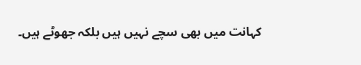کہانت میں بھی سچے نہیں ہیں بلکہ جھوٹے ہیں۔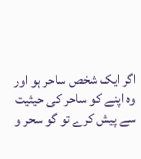اگر ایک شخص ساحر ہو اور وہ اپنے کو ساحر کی حیثیت سے پیش کرے تو گو سحر و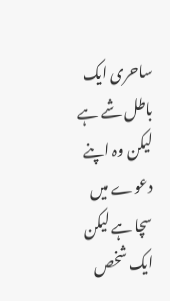ساحری ایک باطل شے ہے لیکن وہ اپنے دعوے میں سچا ہے لیکن ایک شخص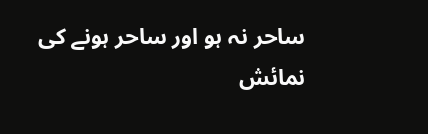ساحر نہ ہو اور ساحر ہونے کی نمائش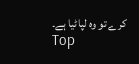کرے تو وہ لپاٹیا ہے۔
Top